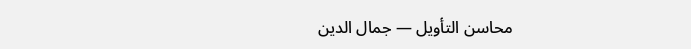محاسن التأويل — جمال الدين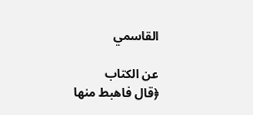القاسمي

عن الكتاب
﴿قال فاهبط منها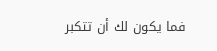فما يكون لك أن تتكبر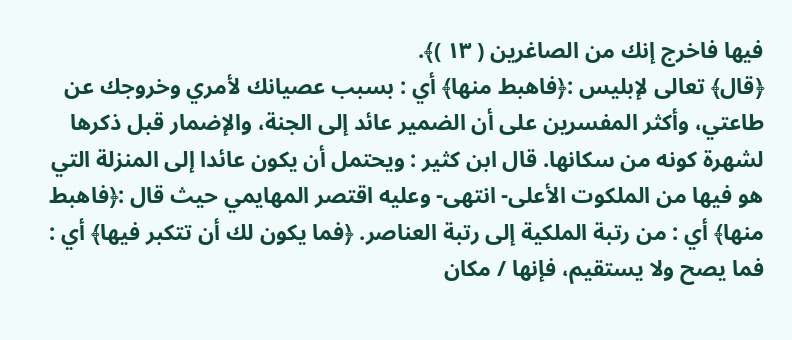فيها فاخرج إنك من الصاغرين ( ١٣ )﴾.
﴿قال﴾ تعالى لإبليس :﴿فاهبط منها﴾ أي : بسبب عصيانك لأمري وخروجك عن طاعتي، وأكثر المفسرين على أن الضمير عائد إلى الجنة، والإضمار قبل ذكرها لشهرة كونه من سكانها. قال ابن كثير : ويحتمل أن يكون عائدا إلى المنزلة التي هو فيها من الملكوت الأعلى- انتهى- وعليه اقتصر المهايمي حيث قال :﴿فاهبط منها﴾ أي : من رتبة الملكية إلى رتبة العناصر. ﴿فما يكون لك أن تتكبر فيها﴾ أي : فما يصح ولا يستقيم، فإنها / مكان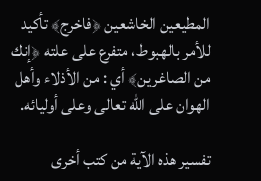المطيعين الخاشعين ﴿فاخرج﴾ تأكيد للأمر بالهبوط، متفرع على علته ﴿إنك من الصاغرين﴾ أي : من الأذلاء وأهل الهوان على الله تعالى وعلى أوليائه.

تفسير هذه الآية من كتب أخرى